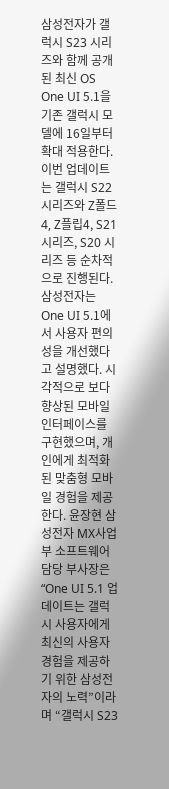삼성전자가 갤럭시 S23 시리즈와 함께 공개된 최신 OS One UI 5.1을 기존 갤럭시 모델에 16일부터 확대 적용한다. 이번 업데이트는 갤럭시 S22 시리즈와 Z폴드4, Z플립4, S21 시리즈, S20 시리즈 등 순차적으로 진행된다. 삼성전자는 One UI 5.1에서 사용자 편의성을 개선했다고 설명했다. 시각적으로 보다 향상된 모바일 인터페이스를 구현했으며, 개인에게 최적화된 맞춤형 모바일 경험을 제공한다. 윤장현 삼성전자 MX사업부 소프트웨어 담당 부사장은 “One UI 5.1 업데이트는 갤럭시 사용자에게 최신의 사용자 경험을 제공하기 위한 삼성전자의 노력”이라며 “갤럭시 S23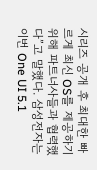시리즈 공개 후 최대한 빠르게 최신 OS를 제공하기 위해 파트너사들과 협력했다”고 말했다. 삼성전자는 이번 One UI 5.1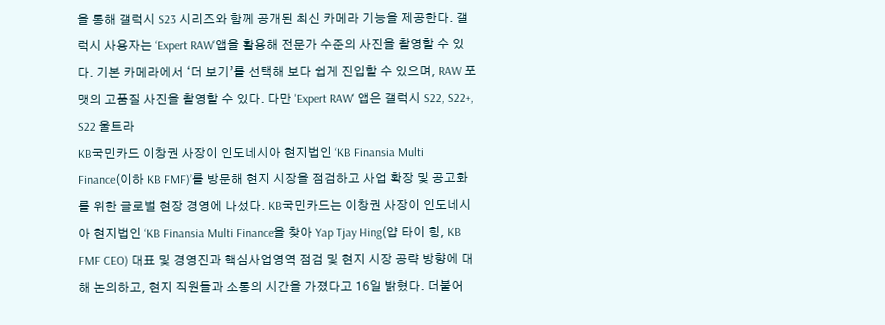을 통해 갤럭시 S23 시리즈와 함께 공개된 최신 카메라 기능을 제공한다. 갤럭시 사용자는 ‘Expert RAW’앱을 활용해 전문가 수준의 사진을 촬영할 수 있다. 기본 카메라에서 ‘더 보기’를 선택해 보다 쉽게 진입할 수 있으며, RAW 포맷의 고품질 사진을 촬영할 수 있다. 다만 'Expert RAW' 앱은 갤럭시 S22, S22+, S22 울트라
KB국민카드 이창권 사장이 인도네시아 현지법인 ‘KB Finansia Multi Finance(이하 KB FMF)’를 방문해 현지 시장을 점검하고 사업 확장 및 공고화를 위한 글로벌 현장 경영에 나섰다. KB국민카드는 이창권 사장이 인도네시아 현지법인 ‘KB Finansia Multi Finance을 찾아 Yap Tjay Hing(얍 타이 힝, KB FMF CEO) 대표 및 경영진과 핵심사업영역 점검 및 현지 시장 공략 방향에 대해 논의하고, 현지 직원들과 소통의 시간을 가졌다고 16일 밝혔다. 더불어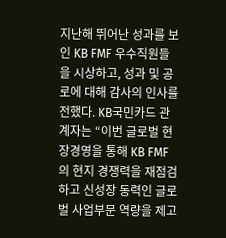지난해 뛰어난 성과를 보인 KB FMF 우수직원들을 시상하고, 성과 및 공로에 대해 감사의 인사를 전했다. KB국민카드 관계자는 “이번 글로벌 현장경영을 통해 KB FMF의 현지 경쟁력을 재점검하고 신성장 동력인 글로벌 사업부문 역량을 제고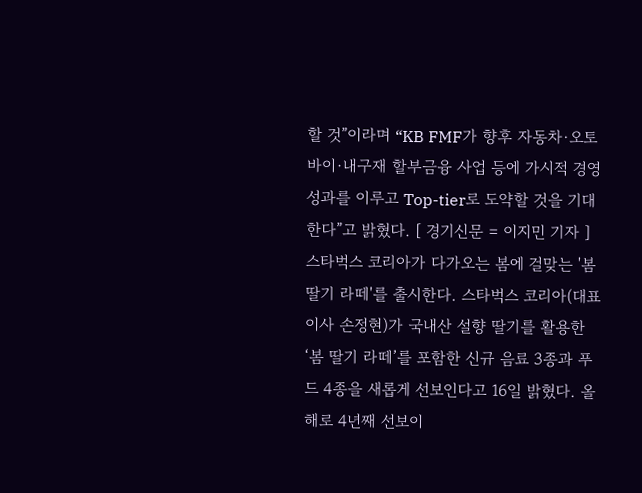할 것”이라며 “KB FMF가 향후 자동차·오토바이·내구재 할부금융 사업 등에 가시적 경영성과를 이루고 Top-tier로 도약할 것을 기대한다”고 밝혔다. [ 경기신문 = 이지민 기자 ]
스타벅스 코리아가 다가오는 봄에 걸맞는 '봄 딸기 라떼'를 출시한다. 스타벅스 코리아(대표이사 손정현)가 국내산 설향 딸기를 활용한 ‘봄 딸기 라떼’를 포함한 신규 음료 3종과 푸드 4종을 새롭게 선보인다고 16일 밝혔다. 올해로 4년째 선보이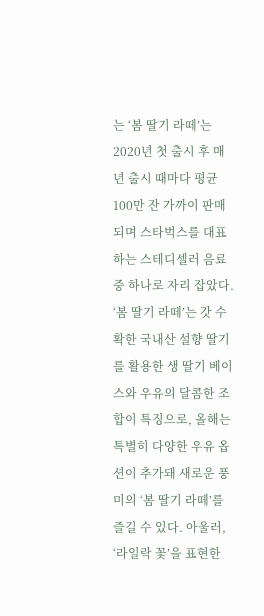는 ‘봄 딸기 라떼’는 2020년 첫 출시 후 매년 출시 때마다 평균 100만 잔 가까이 판매되며 스타벅스를 대표하는 스테디셀러 음료 중 하나로 자리 잡았다. ‘봄 딸기 라떼’는 갓 수확한 국내산 설향 딸기를 활용한 생 딸기 베이스와 우유의 달콤한 조합이 특징으로, 올해는 특별히 다양한 우유 옵션이 추가돼 새로운 풍미의 ‘봄 딸기 라떼’를 즐길 수 있다. 아울러, ‘라일락 꽃’을 표현한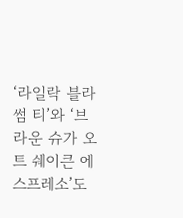‘라일락 블라썸 티’와 ‘브라운 슈가 오트 쉐이큰 에스프레소’도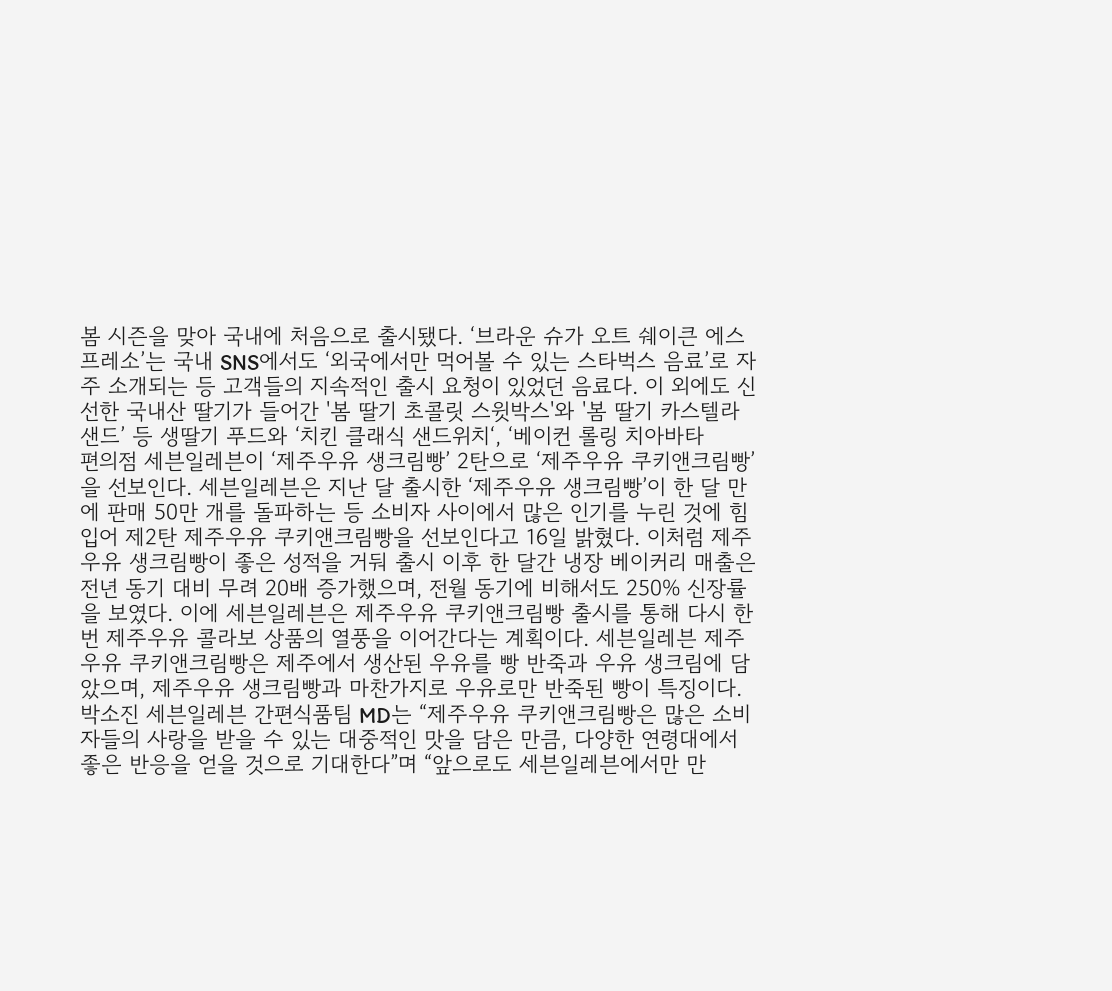봄 시즌을 맞아 국내에 처음으로 출시됐다. ‘브라운 슈가 오트 쉐이큰 에스프레소’는 국내 SNS에서도 ‘외국에서만 먹어볼 수 있는 스타벅스 음료’로 자주 소개되는 등 고객들의 지속적인 출시 요청이 있었던 음료다. 이 외에도 신선한 국내산 딸기가 들어간 '봄 딸기 초콜릿 스윗박스'와 '봄 딸기 카스텔라 샌드’ 등 생딸기 푸드와 ‘치킨 클래식 샌드위치‘, ‘베이컨 롤링 치아바타
편의점 세븐일레븐이 ‘제주우유 생크림빵’ 2탄으로 ‘제주우유 쿠키앤크림빵’을 선보인다. 세븐일레븐은 지난 달 출시한 ‘제주우유 생크림빵’이 한 달 만에 판매 50만 개를 돌파하는 등 소비자 사이에서 많은 인기를 누린 것에 힘입어 제2탄 제주우유 쿠키앤크림빵을 선보인다고 16일 밝혔다. 이처럼 제주우유 생크림빵이 좋은 성적을 거둬 출시 이후 한 달간 냉장 베이커리 매출은 전년 동기 대비 무려 20배 증가했으며, 전월 동기에 비해서도 250% 신장률을 보였다. 이에 세븐일레븐은 제주우유 쿠키앤크림빵 출시를 통해 다시 한번 제주우유 콜라보 상품의 열풍을 이어간다는 계획이다. 세븐일레븐 제주우유 쿠키앤크림빵은 제주에서 생산된 우유를 빵 반죽과 우유 생크림에 담았으며, 제주우유 생크림빵과 마찬가지로 우유로만 반죽된 빵이 특징이다. 박소진 세븐일레븐 간편식품팀 MD는 “제주우유 쿠키앤크림빵은 많은 소비자들의 사랑을 받을 수 있는 대중적인 맛을 담은 만큼, 다양한 연령대에서 좋은 반응을 얻을 것으로 기대한다”며 “앞으로도 세븐일레븐에서만 만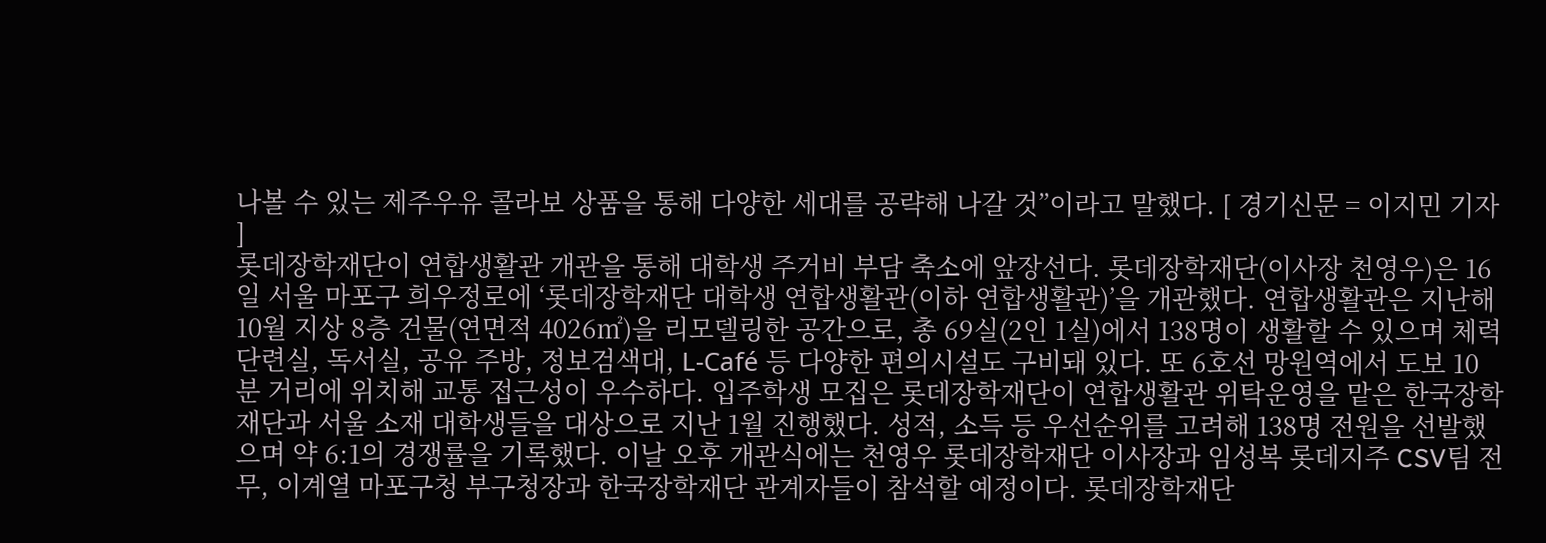나볼 수 있는 제주우유 콜라보 상품을 통해 다양한 세대를 공략해 나갈 것”이라고 말했다. [ 경기신문 = 이지민 기자 ]
롯데장학재단이 연합생활관 개관을 통해 대학생 주거비 부담 축소에 앞장선다. 롯데장학재단(이사장 천영우)은 16일 서울 마포구 희우정로에 ‘롯데장학재단 대학생 연합생활관(이하 연합생활관)’을 개관했다. 연합생활관은 지난해 10월 지상 8층 건물(연면적 4026㎡)을 리모델링한 공간으로, 총 69실(2인 1실)에서 138명이 생활할 수 있으며 체력단련실, 독서실, 공유 주방, 정보검색대, L-Café 등 다양한 편의시설도 구비돼 있다. 또 6호선 망원역에서 도보 10분 거리에 위치해 교통 접근성이 우수하다. 입주학생 모집은 롯데장학재단이 연합생활관 위탁운영을 맡은 한국장학재단과 서울 소재 대학생들을 대상으로 지난 1월 진행했다. 성적, 소득 등 우선순위를 고려해 138명 전원을 선발했으며 약 6:1의 경쟁률을 기록했다. 이날 오후 개관식에는 천영우 롯데장학재단 이사장과 임성복 롯데지주 CSV팀 전무, 이계열 마포구청 부구청장과 한국장학재단 관계자들이 참석할 예정이다. 롯데장학재단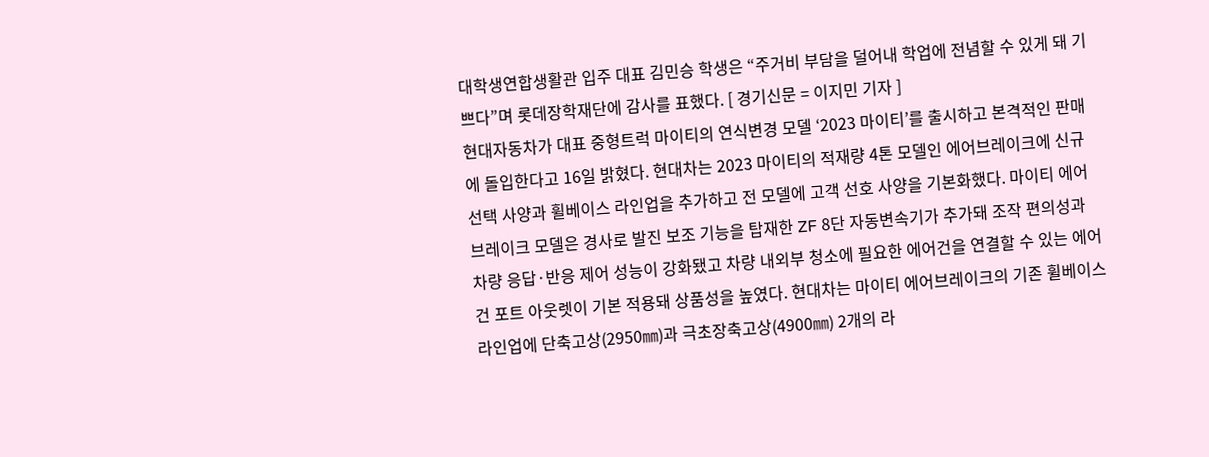대학생연합생활관 입주 대표 김민승 학생은 “주거비 부담을 덜어내 학업에 전념할 수 있게 돼 기쁘다”며 롯데장학재단에 감사를 표했다. [ 경기신문 = 이지민 기자 ]
현대자동차가 대표 중형트럭 마이티의 연식변경 모델 ‘2023 마이티’를 출시하고 본격적인 판매에 돌입한다고 16일 밝혔다. 현대차는 2023 마이티의 적재량 4톤 모델인 에어브레이크에 신규 선택 사양과 휠베이스 라인업을 추가하고 전 모델에 고객 선호 사양을 기본화했다. 마이티 에어브레이크 모델은 경사로 발진 보조 기능을 탑재한 ZF 8단 자동변속기가 추가돼 조작 편의성과 차량 응답·반응 제어 성능이 강화됐고 차량 내외부 청소에 필요한 에어건을 연결할 수 있는 에어건 포트 아웃렛이 기본 적용돼 상품성을 높였다. 현대차는 마이티 에어브레이크의 기존 휠베이스 라인업에 단축고상(2950㎜)과 극초장축고상(4900㎜) 2개의 라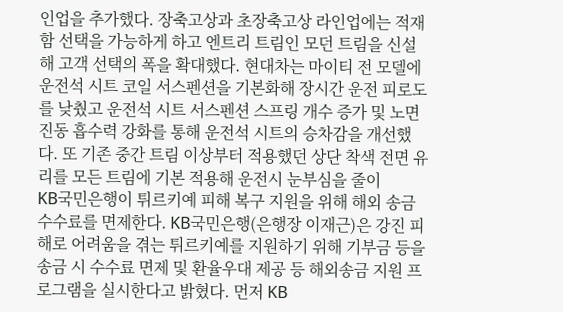인업을 추가했다. 장축고상과 초장축고상 라인업에는 적재함 선택을 가능하게 하고 엔트리 트림인 모던 트림을 신설해 고객 선택의 폭을 확대했다. 현대차는 마이티 전 모델에 운전석 시트 코일 서스펜션을 기본화해 장시간 운전 피로도를 낮췄고 운전석 시트 서스펜션 스프링 개수 증가 및 노면 진동 흡수력 강화를 통해 운전석 시트의 승차감을 개선했다. 또 기존 중간 트림 이상부터 적용했던 상단 착색 전면 유리를 모든 트림에 기본 적용해 운전시 눈부심을 줄이
KB국민은행이 튀르키예 피해 복구 지원을 위해 해외 송금수수료를 면제한다. KB국민은행(은행장 이재근)은 강진 피해로 어려움을 겪는 튀르키예를 지원하기 위해 기부금 등을 송금 시 수수료 면제 및 환율우대 제공 등 해외송금 지원 프로그램을 실시한다고 밝혔다. 먼저 KB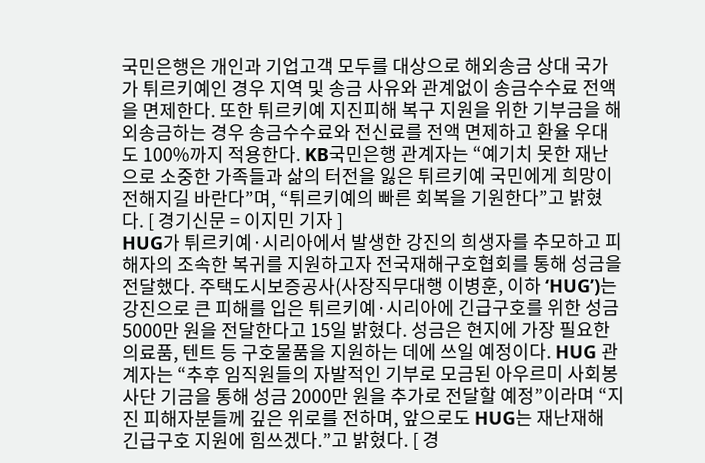국민은행은 개인과 기업고객 모두를 대상으로 해외송금 상대 국가가 튀르키예인 경우 지역 및 송금 사유와 관계없이 송금수수료 전액을 면제한다. 또한 튀르키예 지진피해 복구 지원을 위한 기부금을 해외송금하는 경우 송금수수료와 전신료를 전액 면제하고 환율 우대도 100%까지 적용한다. KB국민은행 관계자는 “예기치 못한 재난으로 소중한 가족들과 삶의 터전을 잃은 튀르키예 국민에게 희망이 전해지길 바란다”며, “튀르키예의 빠른 회복을 기원한다”고 밝혔다. [ 경기신문 = 이지민 기자 ]
HUG가 튀르키예·시리아에서 발생한 강진의 희생자를 추모하고 피해자의 조속한 복귀를 지원하고자 전국재해구호협회를 통해 성금을 전달했다. 주택도시보증공사(사장직무대행 이병훈, 이하 ‘HUG’)는 강진으로 큰 피해를 입은 튀르키예·시리아에 긴급구호를 위한 성금 5000만 원을 전달한다고 15일 밝혔다. 성금은 현지에 가장 필요한 의료품, 텐트 등 구호물품을 지원하는 데에 쓰일 예정이다. HUG 관계자는 “추후 임직원들의 자발적인 기부로 모금된 아우르미 사회봉사단 기금을 통해 성금 2000만 원을 추가로 전달할 예정”이라며 “지진 피해자분들께 깊은 위로를 전하며, 앞으로도 HUG는 재난재해 긴급구호 지원에 힘쓰겠다.”고 밝혔다. [ 경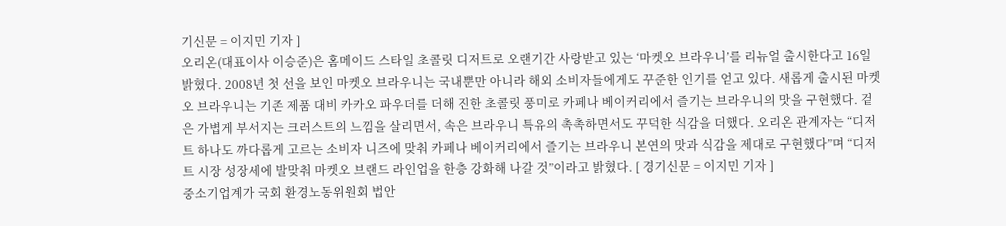기신문 = 이지민 기자 ]
오리온(대표이사 이승준)은 홈메이드 스타일 초콜릿 디저트로 오랜기간 사랑받고 있는 ‘마켓오 브라우니’를 리뉴얼 출시한다고 16일 밝혔다. 2008년 첫 선을 보인 마켓오 브라우니는 국내뿐만 아니라 해외 소비자들에게도 꾸준한 인기를 얻고 있다. 새롭게 출시된 마켓오 브라우니는 기존 제품 대비 카카오 파우더를 더해 진한 초콜릿 풍미로 카페나 베이커리에서 즐기는 브라우니의 맛을 구현했다. 겉은 가볍게 부서지는 크러스트의 느낌을 살리면서, 속은 브라우니 특유의 촉촉하면서도 꾸덕한 식감을 더했다. 오리온 관계자는 “디저트 하나도 까다롭게 고르는 소비자 니즈에 맞춰 카페나 베이커리에서 즐기는 브라우니 본연의 맛과 식감을 제대로 구현했다”며 “디저트 시장 성장세에 발맞춰 마켓오 브랜드 라인업을 한층 강화해 나갈 것”이라고 밝혔다. [ 경기신문 = 이지민 기자 ]
중소기업계가 국회 환경노동위원회 법안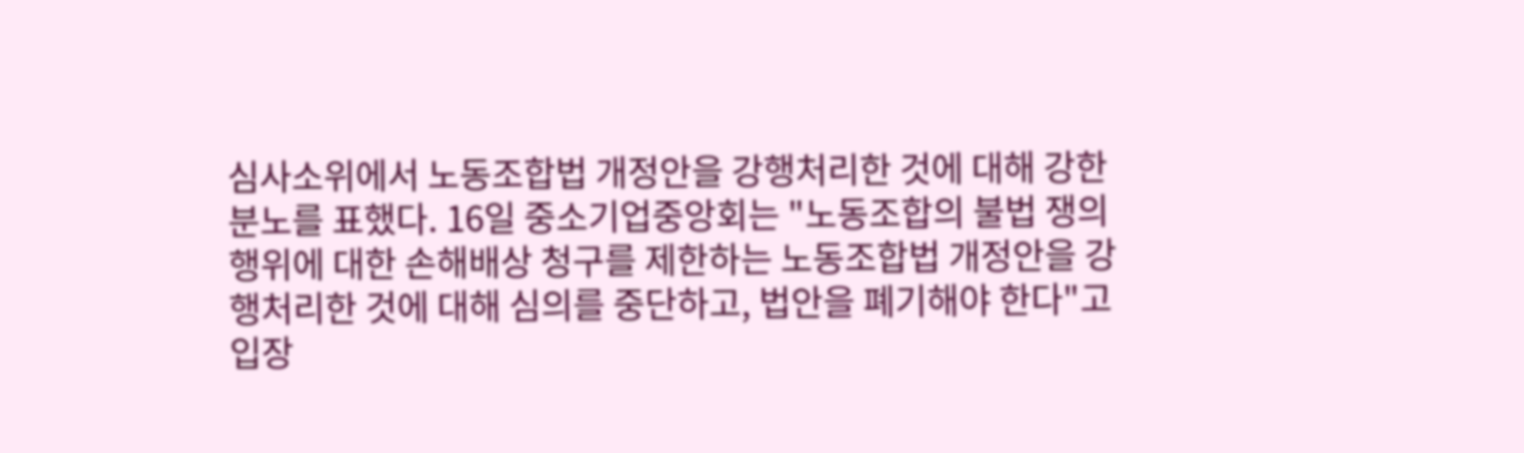심사소위에서 노동조합법 개정안을 강행처리한 것에 대해 강한 분노를 표했다. 16일 중소기업중앙회는 "노동조합의 불법 쟁의행위에 대한 손해배상 청구를 제한하는 노동조합법 개정안을 강행처리한 것에 대해 심의를 중단하고, 법안을 폐기해야 한다"고 입장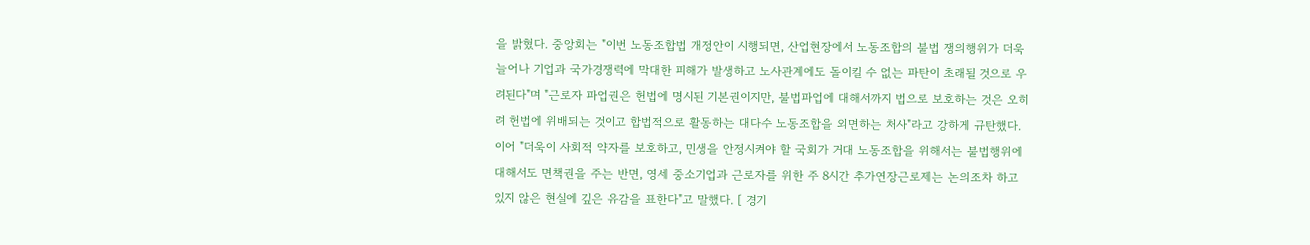을 밝혔다. 중앙회는 "이번 노동조합법 개정안이 시행되면, 산업현장에서 노동조합의 불법 쟁의행위가 더욱 늘어나 기업과 국가경쟁력에 막대한 피해가 발생하고 노사관계에도 돌이킬 수 없는 파탄이 초래될 것으로 우려된다"며 "근로자 파업권은 헌법에 명시된 기본권이지만, 불법파업에 대해서까지 법으로 보호하는 것은 오히려 헌법에 위배되는 것이고 합법적으로 활동하는 대다수 노동조합을 외면하는 처사"라고 강하게 규탄했다. 이어 "더욱이 사회적 약자를 보호하고, 민생을 안정시켜야 할 국회가 거대 노동조합을 위해서는 불법행위에 대해서도 면책권을 주는 반면, 영세 중소기업과 근로자를 위한 주 8시간 추가연장근로제는 논의조차 하고 있지 않은 현실에 깊은 유감을 표한다"고 말했다. [ 경기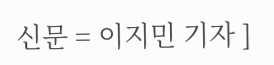신문 = 이지민 기자 ]